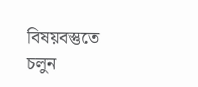বিষয়বস্তুতে চলুন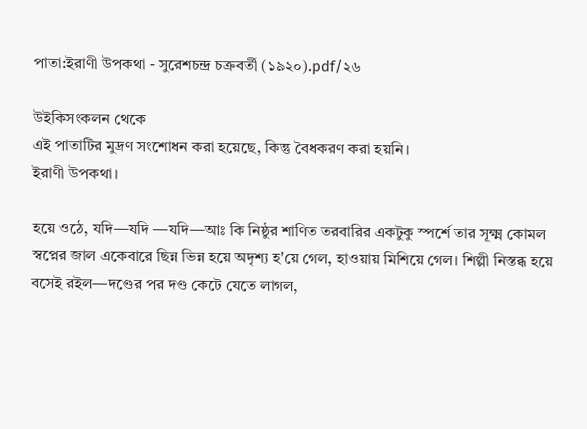পাতা:ইরাণী উপকথা - সুরেশচন্দ্র চক্রবর্তী (১৯২০).pdf/২৬

উইকিসংকলন থেকে
এই পাতাটির মুদ্রণ সংশোধন করা হয়েছে, কিন্তু বৈধকরণ করা হয়নি।
ইরাণী উপকথা।

হয়ে ওঠে, যদি—যদি —যদি—আঃ কি নিষ্ঠুর শাণিত তরবারির একটুকু স্পর্শে তার সূক্ষ্ম কোমল স্বপ্নের জাল একেবারে ছিন্ন ভিন্ন হয়ে অদৃশ্য হ'য়ে গেল, হাওয়ায় মিশিয়ে গেল। শিল্পী নিস্তব্ধ হয়ে বসেই রইল—দণ্ডের পর দণ্ড কেটে যেতে লাগল,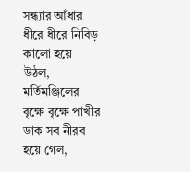সন্ধ্যার আঁধার ধীরে ধীরে নিবিড় কালো হয়ে উঠল, মর্তিমঞ্জিলের বৃক্ষে বৃক্ষে পাখীর ডাক সব নীরব হয়ে গেল,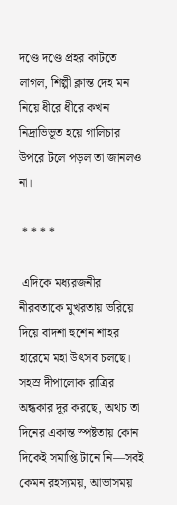দণ্ডে দণ্ডে প্রহর কাটতে লাগল, শিল্পী ক্লান্ত দেহ মন নিয়ে ধীরে ধীরে কখন নিদ্রাভিভূত হয়ে গালিচার উপরে টলে পড়ল তা জানলও না।

 * * * *

 এদিকে মধ্যরজনীর নীরবতাকে মুখরতায় ভরিয়ে দিয়ে বাদশা হুশেন শাহর হারেমে মহা উৎসব চলছে। সহস্র দীপালোক রাত্রির অন্ধকার দূর করছে, অথচ তা দিনের একান্ত স্পষ্টতায় কোন দিকেই সমাপ্তি টানে নি—সবই কেমন রহস্যময়, আভাসময়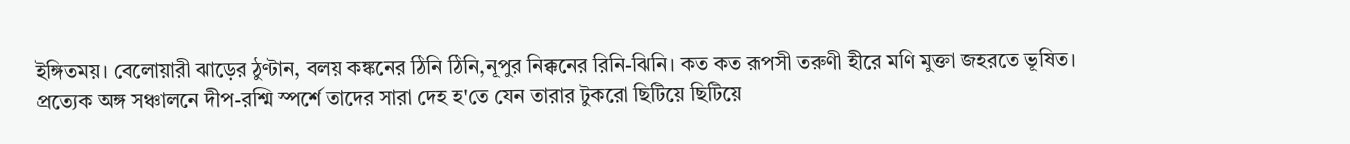ইঙ্গিতময়। বেলোয়ারী ঝাড়ের ঠুণ্টান, বলয় কঙ্কনের ঠিনি ঠিনি,নূপুর নিক্কনের রিনি-ঝিনি। কত কত রূপসী তরুণী হীরে মণি মুক্তা জহরতে ভূষিত। প্রত্যেক অঙ্গ সঞ্চালনে দীপ-রশ্মি স্পর্শে তাদের সারা দেহ হ'তে যেন তারার টুকরো ছিটিয়ে ছিটিয়ে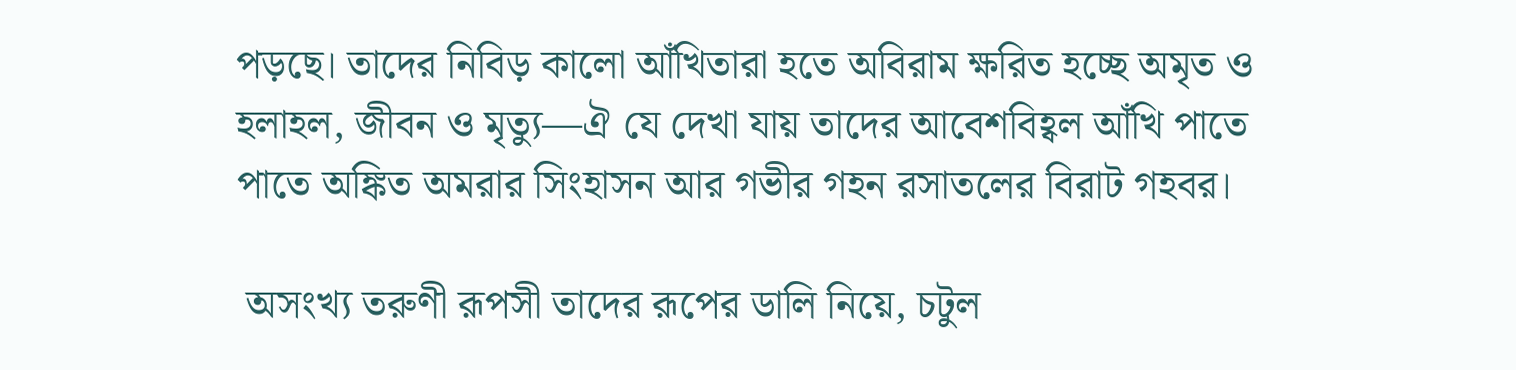পড়ছে। তাদের নিবিড় কালো আঁখিতারা হতে অবিরাম ক্ষরিত হচ্ছে অমৃত ও হলাহল, জীবন ও মৃত্যু—ঐ যে দেখা যায় তাদের আবেশবিহ্বল আঁখি পাতে পাতে অঙ্কিত অমরার সিংহাসন আর গভীর গহন রসাতলের বিরাট গহবর।

 অসংখ্য তরুণী রূপসী তাদের রূপের ডালি নিয়ে, চটুল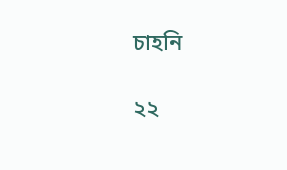চাহনি

২২